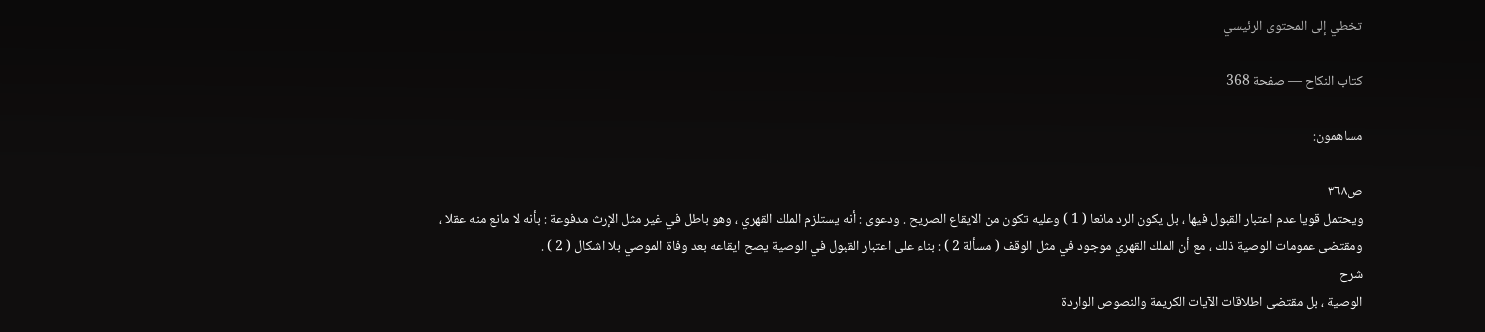تخطي إلى المحتوى الرئيسي

كتاب النكاح — صفحة 368

مساهمون:

ص٣٦٨
ويحتمل قويا عدم اعتبار القبول فيها ، بل يكون الرد مانعا ( 1 ) وعليه تكون من الايقاع الصريح . ودعوى : أنه يستلزم الملك القهري ، وهو باطل في غير مثل الإرث مدفوعة : بأنه لا مانع منه عقلا ، ومقتضى عمومات الوصية ذلك ، مع أن الملك القهري موجود في مثل الوقف ( مسألة 2 ) : بناء على اعتبار القبول في الوصية يصح ايقاعه بعد وفاة الموصي بلا اشكال ( 2 ) .
شرح
الوصية ، بل مقتضى اطلاقات الآيات الكريمة والنصوص الواردة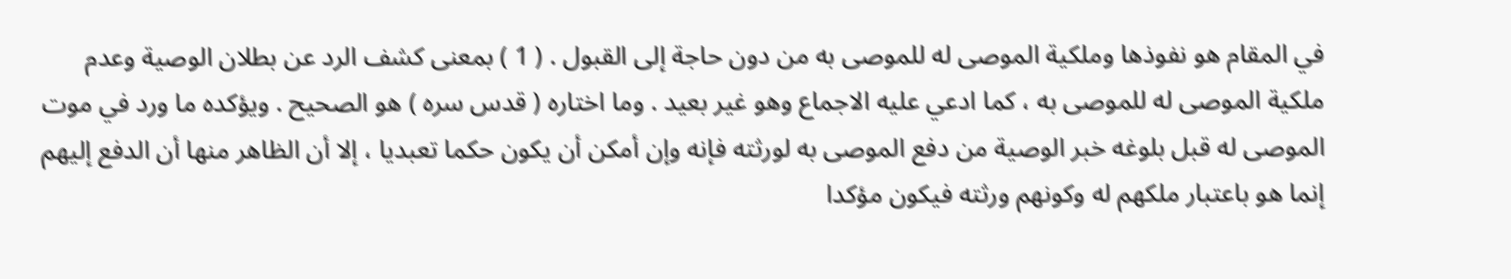في المقام هو نفوذها وملكية الموصى له للموصى به من دون حاجة إلى القبول . ( 1 ) بمعنى كشف الرد عن بطلان الوصية وعدم ملكية الموصى له للموصى به ، كما ادعي عليه الاجماع وهو غير بعيد . وما اختاره ( قدس سره ) هو الصحيح . ويؤكده ما ورد في موت الموصى له قبل بلوغه خبر الوصية من دفع الموصى به لورثته فإنه وإن أمكن أن يكون حكما تعبديا ، إلا أن الظاهر منها أن الدفع إليهم إنما هو باعتبار ملكهم له وكونهم ورثته فيكون مؤكدا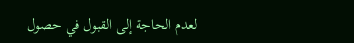لعدم الحاجة إلى القبول في حصول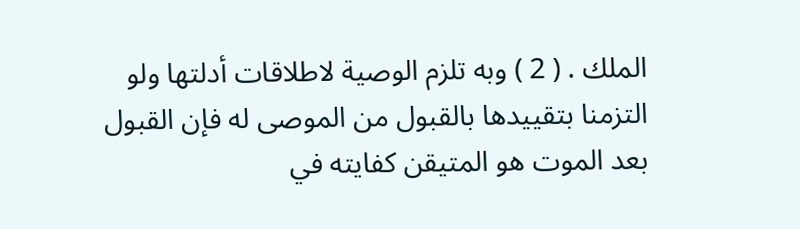الملك . ( 2 ) وبه تلزم الوصية لاطلاقات أدلتها ولو التزمنا بتقييدها بالقبول من الموصى له فإن القبول بعد الموت هو المتيقن كفايته في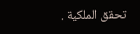تحقق الملكية .